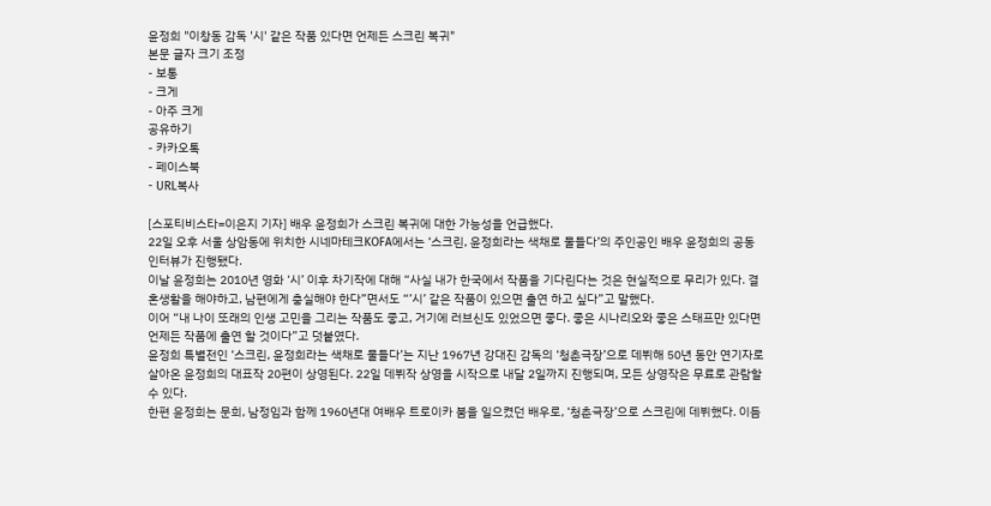윤정희 "이창동 감독 '시' 같은 작품 있다면 언제든 스크린 복귀"
본문 글자 크기 조정
- 보통
- 크게
- 아주 크게
공유하기
- 카카오톡
- 페이스북
- URL복사

[스포티비스타=이은지 기자] 배우 윤정희가 스크린 복귀에 대한 가능성을 언급했다.
22일 오후 서울 상암동에 위치한 시네마테크KOFA에서는 ‘스크린, 윤정희라는 색채로 물들다’의 주인공인 배우 윤정희의 공동 인터뷰가 진행됐다.
이날 윤정희는 2010년 영화 ‘시’ 이후 차기작에 대해 “사실 내가 한국에서 작품을 기다린다는 것은 현실적으로 무리가 있다. 결혼생활을 해야하고, 남편에게 충실해야 한다”면서도 “’시’ 같은 작품이 있으면 출연 하고 싶다”고 말했다.
이어 “내 나이 또래의 인생 고민을 그리는 작품도 좋고, 거기에 러브신도 있었으면 좋다. 좋은 시나리오와 좋은 스태프만 있다면 언제든 작품에 출연 할 것이다”고 덧붙였다.
윤정희 특별전인 ‘스크린, 윤정희라는 색채로 물들다’는 지난 1967년 강대진 감독의 ‘청춘극장’으로 데뷔해 50년 동안 연기자로 살아온 윤정희의 대표작 20편이 상영된다. 22일 데뷔작 상영을 시작으로 내달 2일까지 진행되며, 모든 상영작은 무료로 관람할 수 있다.
한편 윤정희는 문희, 남정임과 함께 1960년대 여배우 트로이카 붐을 일으켰던 배우로, ‘청춘극장’으로 스크린에 데뷔했다. 이듬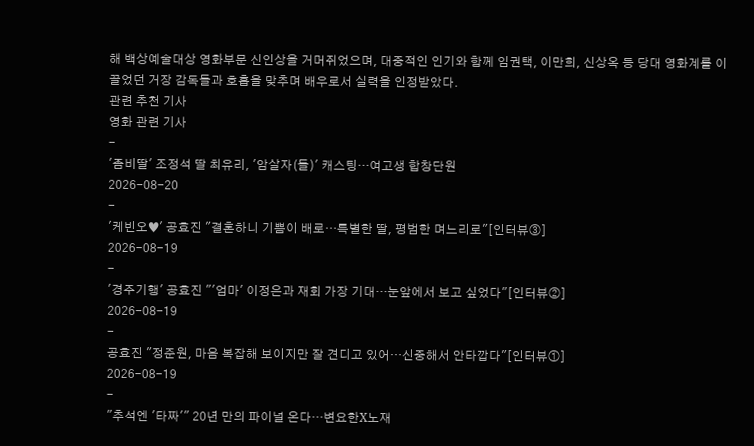해 백상예술대상 영화부문 신인상을 거머쥐었으며, 대중적인 인기와 함께 임권택, 이만희, 신상옥 등 당대 영화계를 이끌었던 거장 감독들과 호흡을 맞추며 배우로서 실력을 인정받았다.
관련 추천 기사
영화 관련 기사
-
'좀비딸' 조정석 딸 최유리, '암살자(들)' 캐스팅…여고생 합창단원
2026-08-20
-
'케빈오♥' 공효진 "결혼하니 기쁨이 배로…특별한 딸, 평범한 며느리로"[인터뷰③]
2026-08-19
-
'경주기행' 공효진 "'엄마' 이정은과 재회 가장 기대…눈앞에서 보고 싶었다"[인터뷰②]
2026-08-19
-
공효진 "정준원, 마음 복잡해 보이지만 잘 견디고 있어…신중해서 안타깝다"[인터뷰①]
2026-08-19
-
"추석엔 '타짜'" 20년 만의 파이널 온다…변요한X노재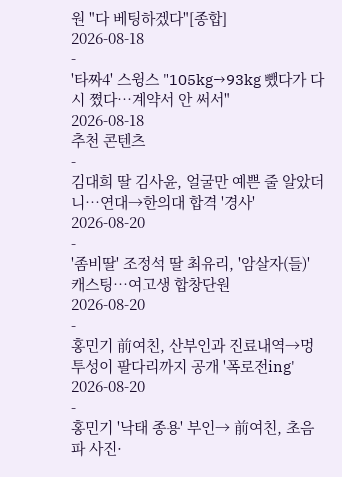원 "다 베팅하겠다"[종합]
2026-08-18
-
'타짜4' 스윙스 "105kg→93kg 뺐다가 다시 쪘다…계약서 안 써서"
2026-08-18
추천 콘텐츠
-
김대희 딸 김사윤, 얼굴만 예쁜 줄 알았더니…연대→한의대 합격 '경사'
2026-08-20
-
'좀비딸' 조정석 딸 최유리, '암살자(들)' 캐스팅…여고생 합창단원
2026-08-20
-
홍민기 前여친, 산부인과 진료내역→멍투성이 팔다리까지 공개 '폭로전ing'
2026-08-20
-
홍민기 '낙태 종용' 부인→ 前여친, 초음파 사진·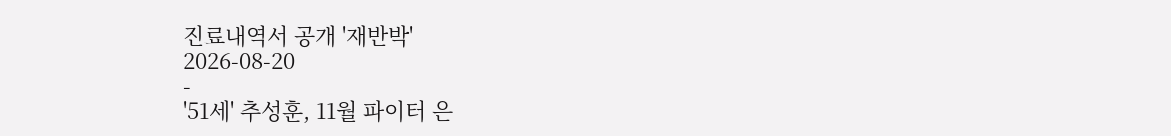진료내역서 공개 '재반박'
2026-08-20
-
'51세' 추성훈, 11월 파이터 은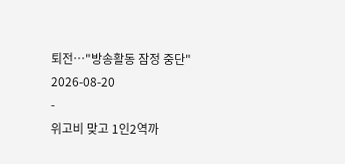퇴전…"방송활동 잠정 중단"
2026-08-20
-
위고비 맞고 1인2역까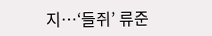지…‘들쥐’ 류준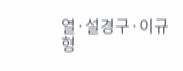열·설경구·이규형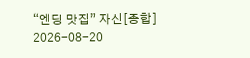“엔딩 맛집” 자신[종합]
2026-08-20